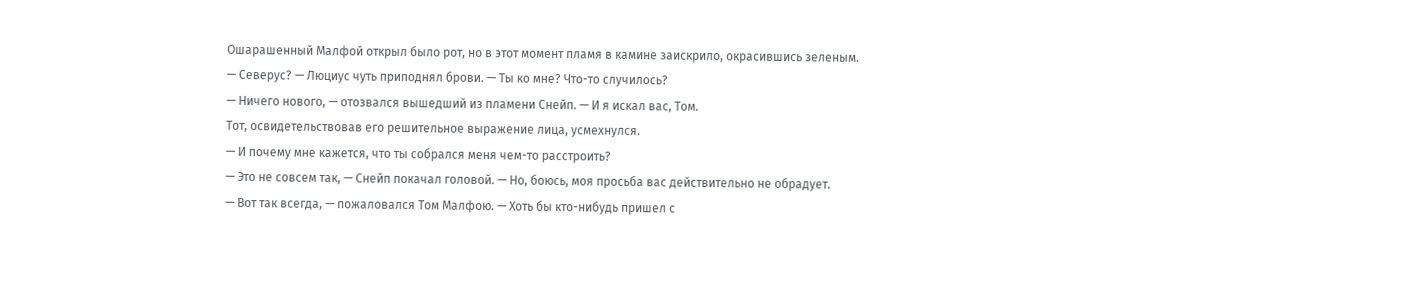Ошарашенный Малфой открыл было рот, но в этот момент пламя в камине заискрило, окрасившись зеленым.
— Северус? — Люциус чуть приподнял брови. — Ты ко мне? Что-то случилось?
— Ничего нового, — отозвался вышедший из пламени Снейп. — И я искал вас, Том.
Тот, освидетельствовав его решительное выражение лица, усмехнулся.
— И почему мне кажется, что ты собрался меня чем-то расстроить?
— Это не совсем так, — Снейп покачал головой. — Но, боюсь, моя просьба вас действительно не обрадует.
— Вот так всегда, — пожаловался Том Малфою. — Хоть бы кто-нибудь пришел с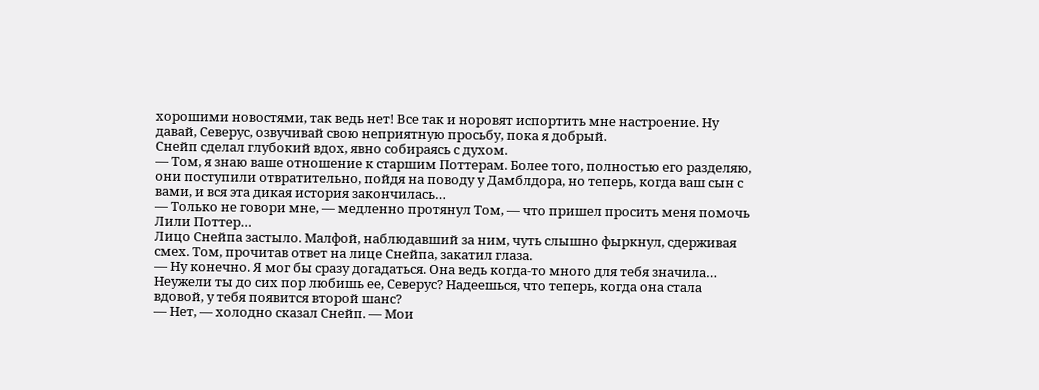хорошими новостями, так ведь нет! Все так и норовят испортить мне настроение. Ну давай, Северус, озвучивай свою неприятную просьбу, пока я добрый.
Снейп сделал глубокий вдох, явно собираясь с духом.
— Том, я знаю ваше отношение к старшим Поттерам. Более того, полностью его разделяю, они поступили отвратительно, пойдя на поводу у Дамблдора, но теперь, когда ваш сын с вами, и вся эта дикая история закончилась…
— Только не говори мне, — медленно протянул Том, — что пришел просить меня помочь Лили Поттер…
Лицо Снейпа застыло. Малфой, наблюдавший за ним, чуть слышно фыркнул, сдерживая смех. Том, прочитав ответ на лице Снейпа, закатил глаза.
— Ну конечно. Я мог бы сразу догадаться. Она ведь когда-то много для тебя значила… Неужели ты до сих пор любишь ее, Северус? Надеешься, что теперь, когда она стала вдовой, у тебя появится второй шанс?
— Нет, — холодно сказал Снейп. — Мои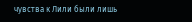чувства к Лили были лишь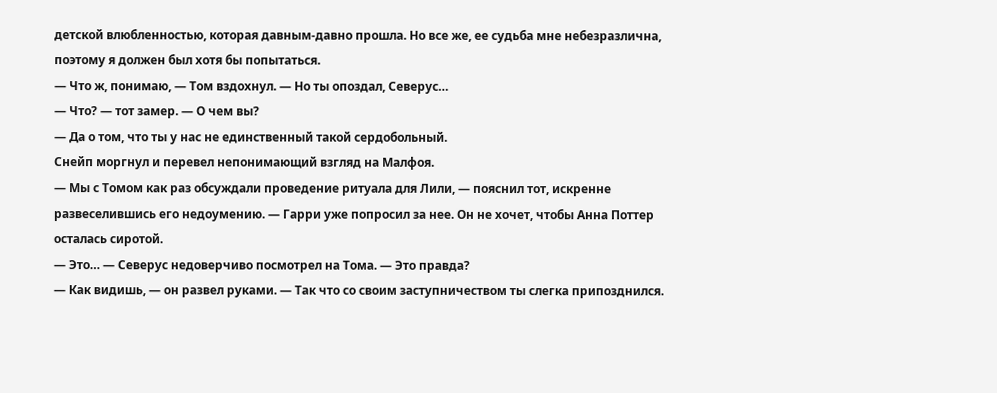детской влюбленностью, которая давным-давно прошла. Но все же, ее судьба мне небезразлична, поэтому я должен был хотя бы попытаться.
— Что ж, понимаю, — Том вздохнул. — Но ты опоздал, Северус…
— Что? — тот замер. — О чем вы?
— Да о том, что ты у нас не единственный такой сердобольный.
Снейп моргнул и перевел непонимающий взгляд на Малфоя.
— Мы с Томом как раз обсуждали проведение ритуала для Лили, — пояснил тот, искренне развеселившись его недоумению. — Гарри уже попросил за нее. Он не хочет, чтобы Анна Поттер осталась сиротой.
— Это… — Северус недоверчиво посмотрел на Тома. — Это правда?
— Как видишь, — он развел руками. — Так что со своим заступничеством ты слегка припозднился.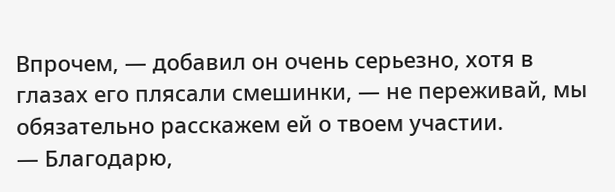Впрочем, — добавил он очень серьезно, хотя в глазах его плясали смешинки, — не переживай, мы обязательно расскажем ей о твоем участии.
— Благодарю,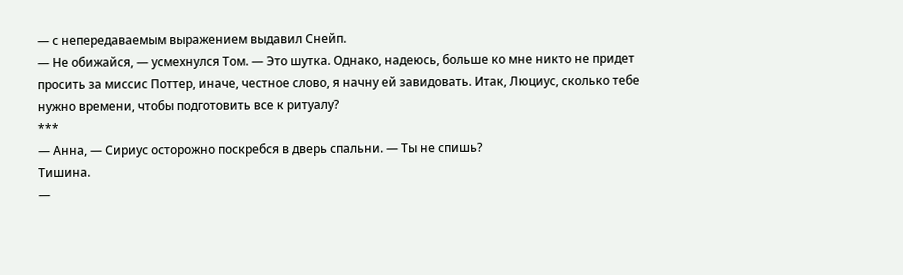— с непередаваемым выражением выдавил Снейп.
— Не обижайся, — усмехнулся Том. — Это шутка. Однако, надеюсь, больше ко мне никто не придет просить за миссис Поттер, иначе, честное слово, я начну ей завидовать. Итак, Люциус, сколько тебе нужно времени, чтобы подготовить все к ритуалу?
***
— Анна, — Сириус осторожно поскребся в дверь спальни. — Ты не спишь?
Тишина.
—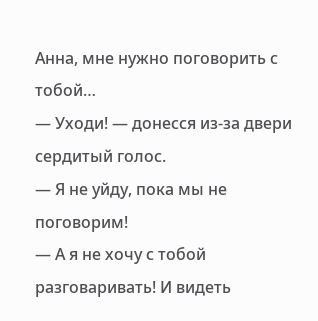Анна, мне нужно поговорить с тобой…
— Уходи! — донесся из-за двери сердитый голос.
— Я не уйду, пока мы не поговорим!
— А я не хочу с тобой разговаривать! И видеть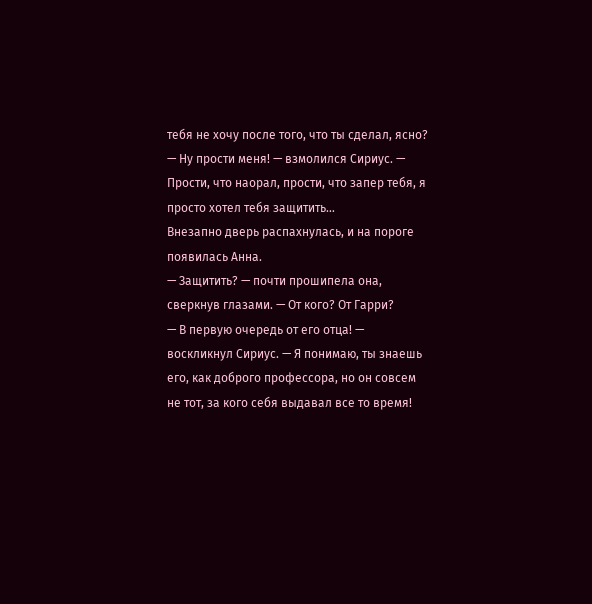тебя не хочу после того, что ты сделал, ясно?
— Ну прости меня! — взмолился Сириус. — Прости, что наорал, прости, что запер тебя, я просто хотел тебя защитить…
Внезапно дверь распахнулась, и на пороге появилась Анна.
— Защитить? — почти прошипела она, сверкнув глазами. — От кого? От Гарри?
— В первую очередь от его отца! — воскликнул Сириус. — Я понимаю, ты знаешь его, как доброго профессора, но он совсем не тот, за кого себя выдавал все то время!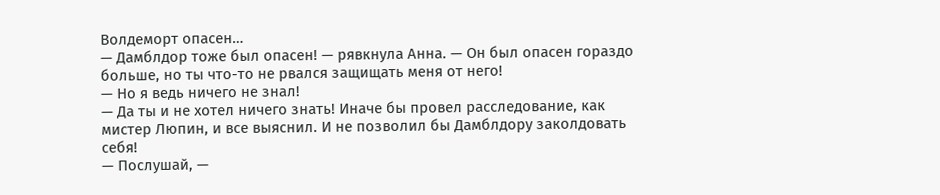Волдеморт опасен…
— Дамблдор тоже был опасен! — рявкнула Анна. — Он был опасен гораздо больше, но ты что-то не рвался защищать меня от него!
— Но я ведь ничего не знал!
— Да ты и не хотел ничего знать! Иначе бы провел расследование, как мистер Люпин, и все выяснил. И не позволил бы Дамблдору заколдовать себя!
— Послушай, —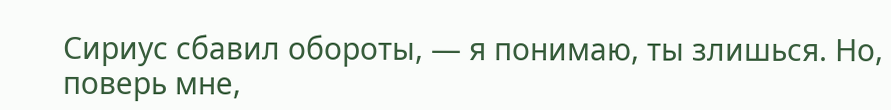Сириус сбавил обороты, — я понимаю, ты злишься. Но, поверь мне,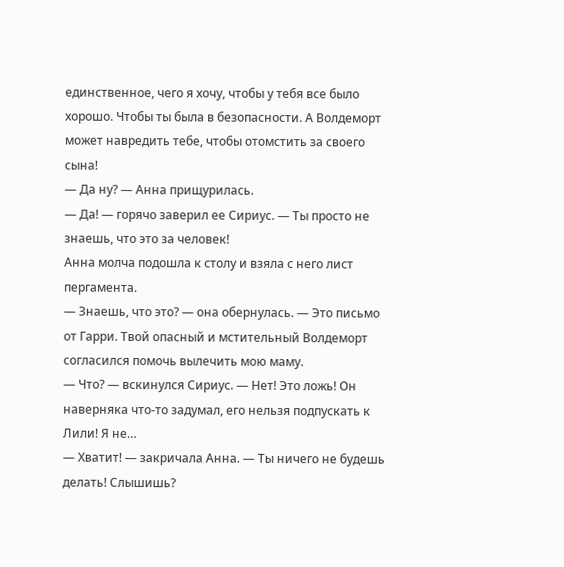единственное, чего я хочу, чтобы у тебя все было хорошо. Чтобы ты была в безопасности. А Волдеморт может навредить тебе, чтобы отомстить за своего сына!
— Да ну? — Анна прищурилась.
— Да! — горячо заверил ее Сириус. — Ты просто не знаешь, что это за человек!
Анна молча подошла к столу и взяла с него лист пергамента.
— Знаешь, что это? — она обернулась. — Это письмо от Гарри. Твой опасный и мстительный Волдеморт согласился помочь вылечить мою маму.
— Что? — вскинулся Сириус. — Нет! Это ложь! Он наверняка что-то задумал, его нельзя подпускать к Лили! Я не…
— Хватит! — закричала Анна. — Ты ничего не будешь делать! Слышишь?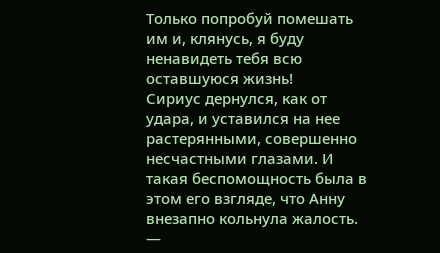Только попробуй помешать им и, клянусь, я буду ненавидеть тебя всю оставшуюся жизнь!
Сириус дернулся, как от удара, и уставился на нее растерянными, совершенно несчастными глазами. И такая беспомощность была в этом его взгляде, что Анну внезапно кольнула жалость.
—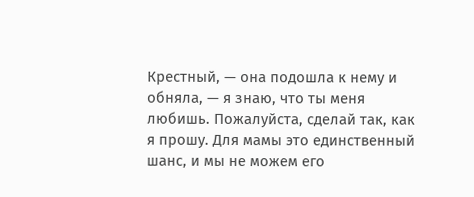Крестный, — она подошла к нему и обняла, — я знаю, что ты меня любишь. Пожалуйста, сделай так, как я прошу. Для мамы это единственный шанс, и мы не можем его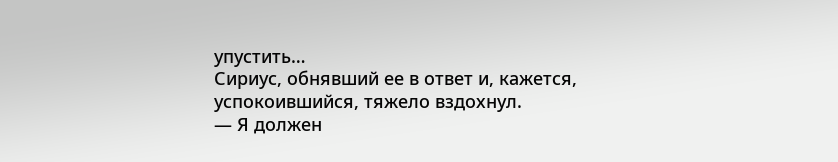упустить…
Сириус, обнявший ее в ответ и, кажется, успокоившийся, тяжело вздохнул.
— Я должен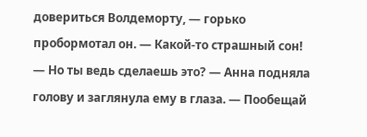довериться Волдеморту, — горько пробормотал он. — Какой-то страшный сон!
— Но ты ведь сделаешь это? — Анна подняла голову и заглянула ему в глаза. — Пообещай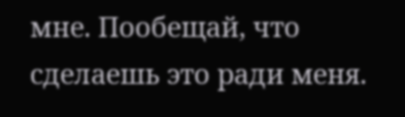мне. Пообещай, что сделаешь это ради меня.